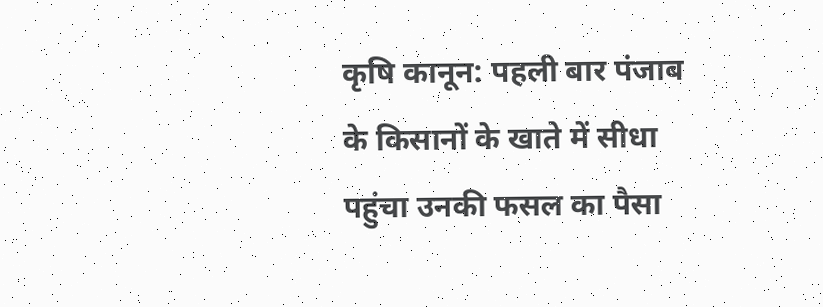कृषि कानून: पहली बार पंजाब के किसानों के खाते में सीधा पहुंचा उनकी फसल का पैसा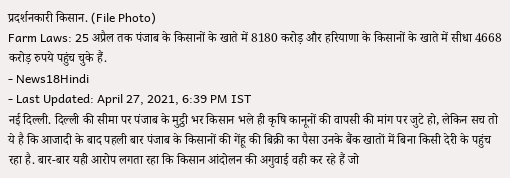प्रदर्शनकारी किसान. (File Photo)
Farm Laws: 25 अप्रैल तक पंजाब के किसानों के खाते में 8180 करोड़ और हरियाणा के किसानों के खाते में सीधा 4668 करोड़ रुपये पहुंच चुके हैं.
- News18Hindi
- Last Updated: April 27, 2021, 6:39 PM IST
नई दिल्ली. दिल्ली की सीमा पर पंजाब के मुट्ठी भर किसान भले ही कृषि कानूनों की वापसी की मांग पर जुटे हो, लेकिन सच तो ये है कि आजादी के बाद पहली बार पंजाब के किसानों की गेंहू की बिक्री का पैसा उनके बैंक खातों में बिना किसी देरी के पहुंच रहा है. बार-बार यही आरोप लगता रहा कि किसान आंदोलन की अगुवाई वही कर रहे हैं जो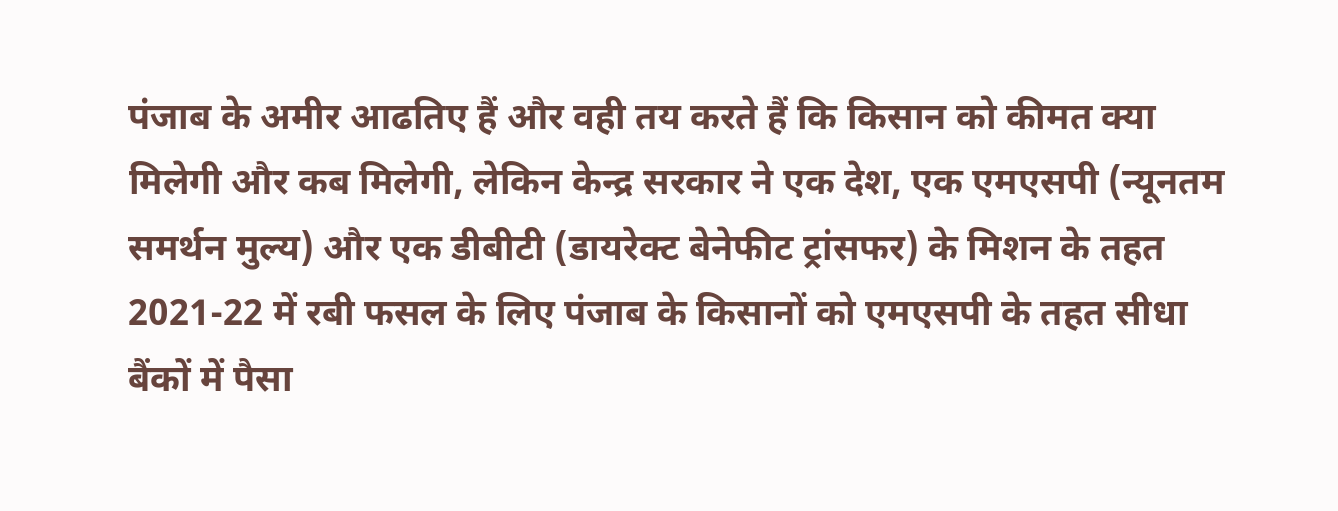पंजाब के अमीर आढतिए हैं और वही तय करते हैं कि किसान को कीमत क्या मिलेगी और कब मिलेगी, लेकिन केन्द्र सरकार ने एक देश, एक एमएसपी (न्यूनतम समर्थन मुल्य) और एक डीबीटी (डायरेक्ट बेनेफीट ट्रांसफर) के मिशन के तहत 2021-22 में रबी फसल के लिए पंजाब के किसानों को एमएसपी के तहत सीधा बैंकों में पैसा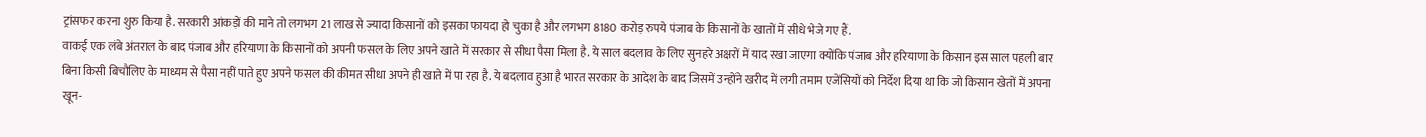ट्रांसफर करना शुरु किया है. सरकारी आंकड़ों की माने तो लगभग 21 लाख से ज्यादा किसानों को इसका फायदा हो चुका है और लगभग 8180 करोड़ रुपये पंजाब के किसानों के खातों में सीधे भेजे गए हैं.
वाकई एक लंबे अंतराल के बाद पंजाब और हरियाणा के किसानों को अपनी फसल के लिए अपने खाते में सरकार से सीधा पैसा मिला है. ये साल बदलाव के लिए सुनहरे अक्षरों में याद रखा जाएगा क्योंकि पंजाब और हरियाणा के किसान इस साल पहली बार बिना किसी बिचौलिए के माध्यम से पैसा नहीं पाते हुए अपने फसल की कीमत सीधा अपने ही खाते में पा रहा है. ये बदलाव हुआ है भारत सरकार के आदेश के बाद जिसमें उन्होंने खरीद में लगी तमाम एजेंसियों को निर्देश दिया था कि जो किसान खेतों में अपना खून-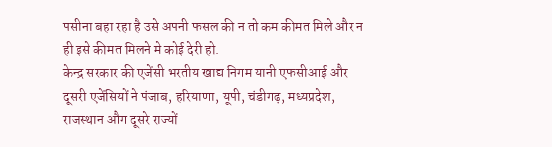पसीना बहा रहा है उसे अपनी फसल की न तो कम कीमत मिले और न ही इसे कीमत मिलने मे कोई देरी हो.
केन्द्र सरकार की एजेंसी भरतीय खाद्य निगम यानी एफसीआई और दूसरी एजेंसियों ने पंजाब, हरियाणा, यूपी, चंडीगढ़, मध्यप्रदेश, राजस्थान औग दूसरे राज्यों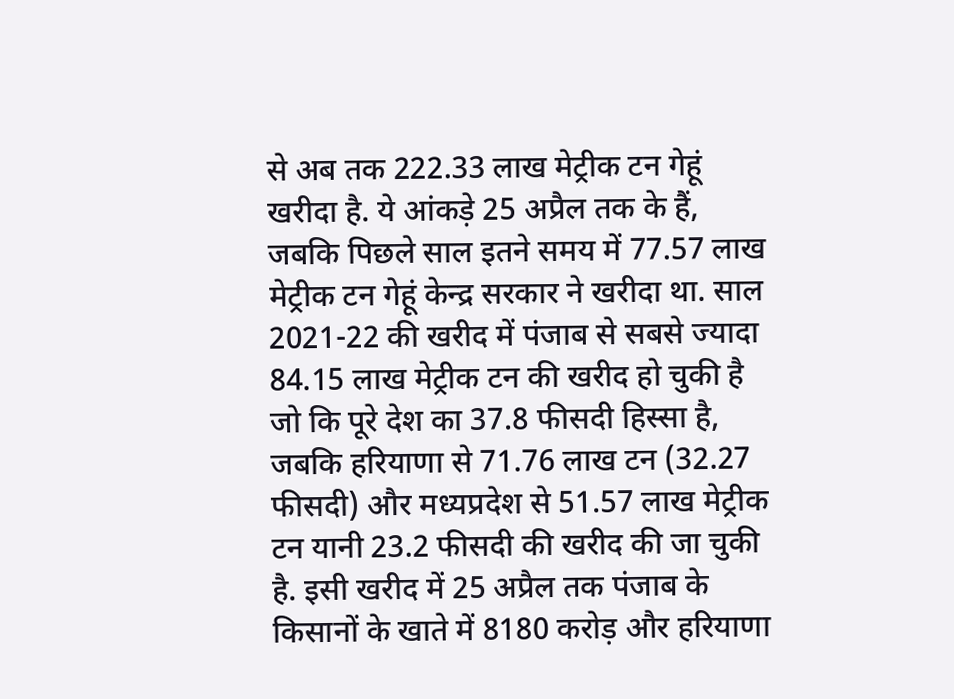से अब तक 222.33 लाख मेट्रीक टन गेहूं खरीदा है. ये आंकड़े 25 अप्रैल तक के हैं, जबकि पिछले साल इतने समय में 77.57 लाख मेट्रीक टन गेहूं केन्द्र सरकार ने खरीदा था. साल 2021-22 की खरीद में पंजाब से सबसे ज्यादा 84.15 लाख मेट्रीक टन की खरीद हो चुकी है जो कि पूरे देश का 37.8 फीसदी हिस्सा है, जबकि हरियाणा से 71.76 लाख टन (32.27 फीसदी) और मध्यप्रदेश से 51.57 लाख मेट्रीक टन यानी 23.2 फीसदी की खरीद की जा चुकी है. इसी खरीद में 25 अप्रैल तक पंजाब के किसानों के खाते में 8180 करोड़ और हरियाणा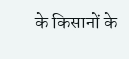के किसानों के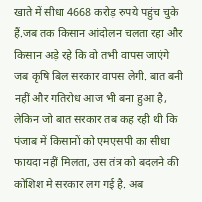खाते में सीधा 4668 करोड़ रुपये पहुंच चुके हैं.जब तक किसान आंदोलन चलता रहा और किसान अड़े रहे कि वो तभी वापस जाएंगे जब कृषि बिल सरकार वापस लेगी. बात बनी नहीं और गतिरोध आज भी बना हुआ है, लेकिन जो बात सरकार तब कह रही थी कि पंजाब में किसानों को एमएसपी का सीधा फायदा नहीं मिलता, उस तंत्र को बदलने की कोशिश मे सरकार लग गई है. अब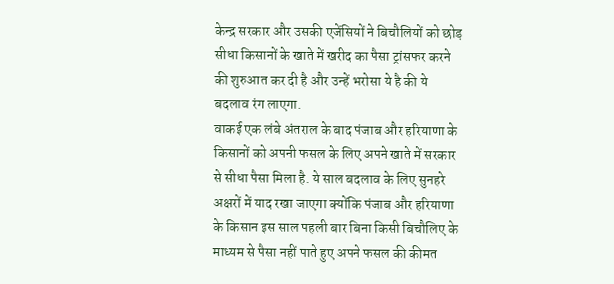केन्द्र सरकार और उसकी एजेंसियों ने बिचौलियों को छोड़ सीधा किसानों के खाते में खरीद का पैसा ट्रांसफर करने की शुरुआत कर दी है और उन्हें भरोसा ये है की ये बदलाव रंग लाएगा.
वाकई एक लंबे अंतराल के बाद पंजाब और हरियाणा के किसानों को अपनी फसल के लिए अपने खाते में सरकार से सीधा पैसा मिला है. ये साल बदलाव के लिए सुनहरे अक्षरों में याद रखा जाएगा क्योंकि पंजाब और हरियाणा के किसान इस साल पहली बार बिना किसी बिचौलिए के माध्यम से पैसा नहीं पाते हुए अपने फसल की कीमत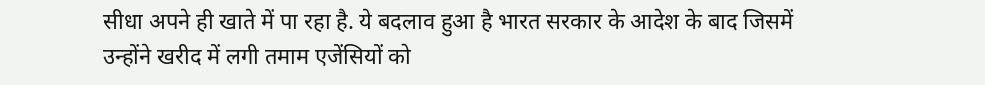सीधा अपने ही खाते में पा रहा है. ये बदलाव हुआ है भारत सरकार के आदेश के बाद जिसमें उन्होंने खरीद में लगी तमाम एजेंसियों को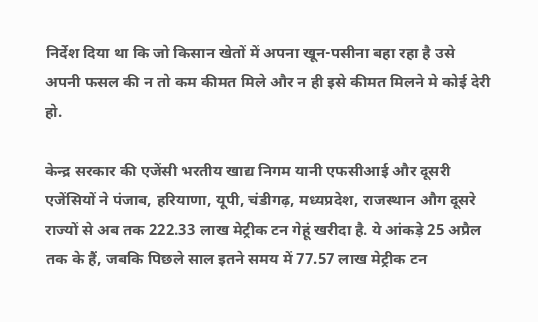निर्देश दिया था कि जो किसान खेतों में अपना खून-पसीना बहा रहा है उसे अपनी फसल की न तो कम कीमत मिले और न ही इसे कीमत मिलने मे कोई देरी हो.

केन्द्र सरकार की एजेंसी भरतीय खाद्य निगम यानी एफसीआई और दूसरी एजेंसियों ने पंजाब, हरियाणा, यूपी, चंडीगढ़, मध्यप्रदेश, राजस्थान औग दूसरे राज्यों से अब तक 222.33 लाख मेट्रीक टन गेहूं खरीदा है. ये आंकड़े 25 अप्रैल तक के हैं, जबकि पिछले साल इतने समय में 77.57 लाख मेट्रीक टन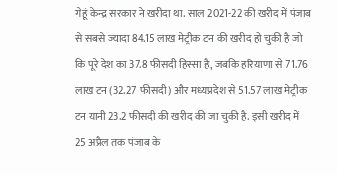गेहूं केन्द्र सरकार ने खरीदा था. साल 2021-22 की खरीद में पंजाब से सबसे ज्यादा 84.15 लाख मेट्रीक टन की खरीद हो चुकी है जो कि पूरे देश का 37.8 फीसदी हिस्सा है, जबकि हरियाणा से 71.76 लाख टन (32.27 फीसदी) और मध्यप्रदेश से 51.57 लाख मेट्रीक टन यानी 23.2 फीसदी की खरीद की जा चुकी है. इसी खरीद में 25 अप्रैल तक पंजाब के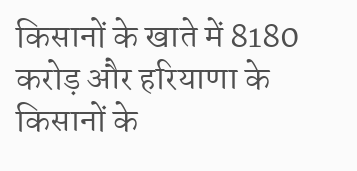किसानों के खाते में 8180 करोड़ और हरियाणा के किसानों के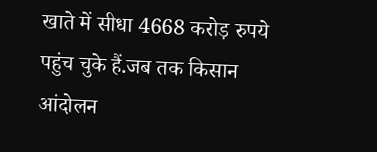खाते में सीधा 4668 करोड़ रुपये पहुंच चुके हैं.जब तक किसान आंदोलन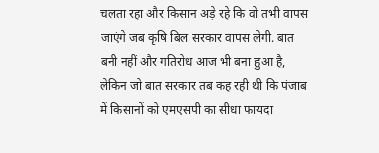चलता रहा और किसान अड़े रहे कि वो तभी वापस जाएंगे जब कृषि बिल सरकार वापस लेगी. बात बनी नहीं और गतिरोध आज भी बना हुआ है, लेकिन जो बात सरकार तब कह रही थी कि पंजाब में किसानों को एमएसपी का सीधा फायदा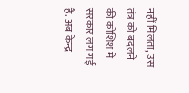नहीं मिलता, उस तंत्र को बदलने की कोशिश मे सरकार लग गई है. अब केन्द्र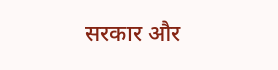सरकार और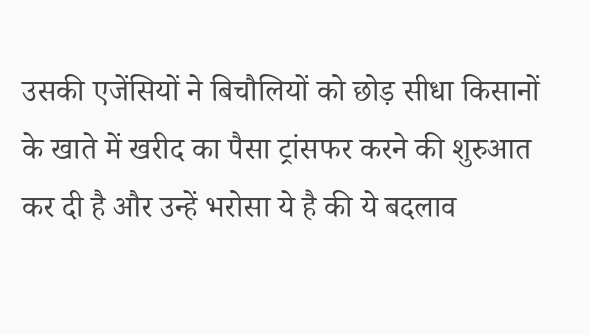उसकी एजेंसियों ने बिचौलियों को छोड़ सीधा किसानों के खाते में खरीद का पैसा ट्रांसफर करने की शुरुआत कर दी है और उन्हें भरोसा ये है की ये बदलाव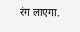रंग लाएगा.